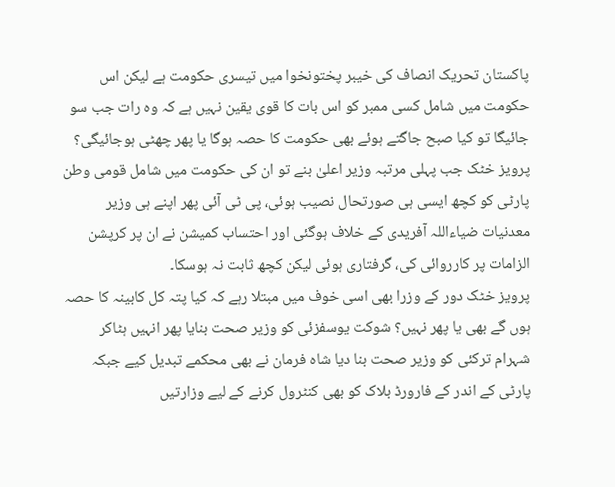پاکستان تحریک انصاف کی خیبر پختونخوا میں تیسری حکومت ہے لیکن اس حکومت میں شامل کسی ممبر کو اس بات کا قوی یقین نہیں ہے کہ وہ رات جب سو جائیگا تو کیا صبح جاگتے ہوئے بھی حکومت کا حصہ ہوگا یا پھر چھٹی ہوجائیگی؟ پرویز خٹک جب پہلی مرتبہ وزیر اعلیٰ بنے تو ان کی حکومت میں شامل قومی وطن پارٹی کو کچھ ایسی ہی صورتحال نصیب ہوئی، پی ٹی آئی پھر اپنے ہی وزیر معدنیات ضیاءاللہ آفریدی کے خلاف ہوگئی اور احتساب کمیشن نے ان پر کرپشن الزامات پر کارروائی کی، گرفتاری ہوئی لیکن کچھ ثابت نہ ہوسکا۔
پرویز خٹک دور کے وزرا بھی اسی خوف میں مبتلا رہے کہ کیا پتہ کل کابینہ کا حصہ ہوں گے بھی یا پھر نہیں؟ شوکت یوسفزئی کو وزیر صحت بنایا پھر انہیں ہٹاکر شہرام ترکئی کو وزیر صحت بنا دیا شاہ فرمان نے بھی محکمے تبدیل کیے جبکہ پارٹی کے اندر کے فارورڈ بلاک کو بھی کنٹرول کرنے کے لیے وزارتیں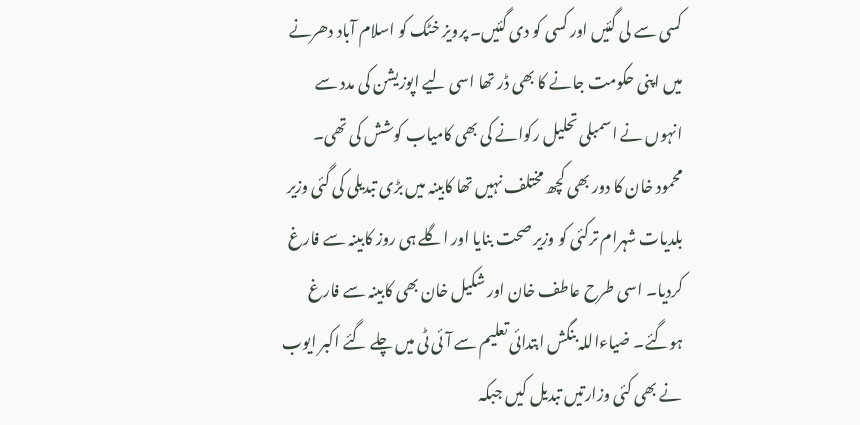کسی سے لی گئیں اور کسی کو دی گئیں۔ پرویز خٹک کو اسلام آباد دھرنے میں اپنی حکومت جانے کا بھی ڈر تھا اسی لیے اپوزیشن کی مدد سے انہوں نے اسمبلی تحلیل رکوانے کی بھی کامیاب کوشش کی تھی۔
محمود خان کا دور بھی کچھ مختلف نہیں تھا کابینہ میں بڑی تبدیلی کی گئی وزیر بلدیات شہرام ترکئی کو وزیر صحت بنایا اور اگلے ہی روز کابینہ سے فارغ کردیا۔ اسی طرح عاطف خان اور شکیل خان بھی کابینہ سے فارغ ہوگئے۔ ضیاءاللہ بنگش ابتدائی تعلیم سے آئی ٹی میں چلے گئے اکبر ایوب نے بھی کئی وزارتیں تبدیل کیں جبکہ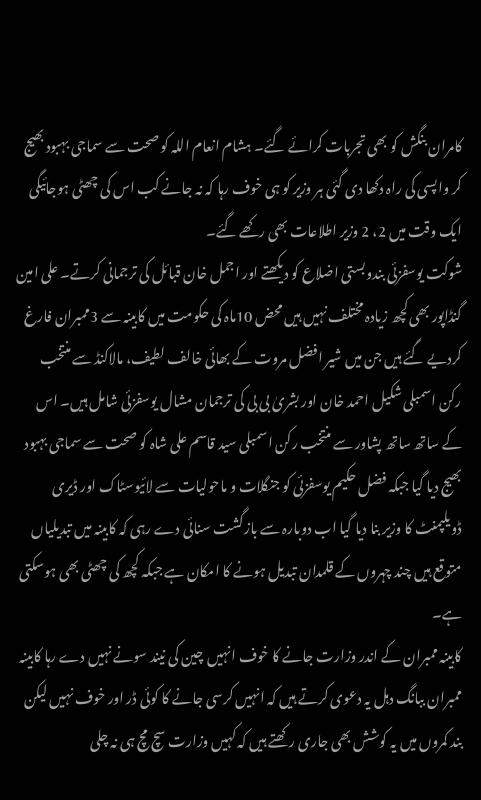کامران بنگش کو بھی تجربات کرائے گئے۔ ہشام انعام اللہ کو صحت سے سماجی بہبود بھیج کر واپسی کی راہ دکھا دی گئی ہر وزیر کو ہی خوف رہا کہ نہ جانے کب اس کی چھٹی ہوجائیگی ایک وقت میں 2، 2 وزیر اطلاعات بھی رکھے گئے۔
شوکت یوسفزئی بندوبستی اضلاع کو دیکھتے اور اجمل خان قبائل کی ترجمانی کرتے۔ علی امین گنڈاپور بھی کچھ زیادہ مختلف نہیں ہیں محض 10ماہ کی حکومت میں کابینہ سے 3ممبران فارغ کردیے گئے ہیں جن میں شیر افضل مروت کے بھائی خالف لطیف، مالاکنڈ سے منتخب رکن اسمبلی شکیل احمد خان اور بشریٰ بی بی کی ترجمان مشال یوسفزئی شامل ہیں۔ اس کے ساتھ ساتھ پشاور سے منتخب رکن اسمبلی سید قاسم علی شاہ کو صحت سے سماجی بہبود بھیج دیا گیا جبکہ فضل حکیم یوسفزئی کو جنگلات و ماحولیات سے لائیوسٹاک اور ڈیری ڈویلپمنٹ کا وزیر بنا دیا گیا اب دوبارہ سے بازگشت سنائی دے رہی کہ کابینہ میں تبدیلیاں متوقع ہیں چند چہروں کے قلمدان تبدیل ہونے کا امکان ہے جبکہ کچھ کی چھٹی بھی ہوسکتی ہے۔
کابینہ ممبران کے اندر وزارت جانے کا خوف انہیں چین کی نیند سونے نہیں دے رہا کابینہ ممبران ببانگ دہل یہ دعوی کرتے ہیں کہ انہیں کرسی جانے کا کوئی ڈر اور خوف نہیں لیکن بند کمروں میں یہ کوشش بھی جاری رکھتے ہیں کہ کہیں وزارت سچ مچ ہی نہ چلی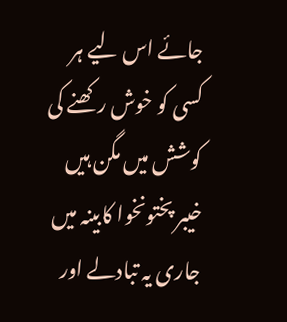جائے اس لیے ہر کسی کو خوش رکھنے کی کوشش میں مگن ہیں خیبر پختونخوا کابینہ میں جاری یہ تبادلے اور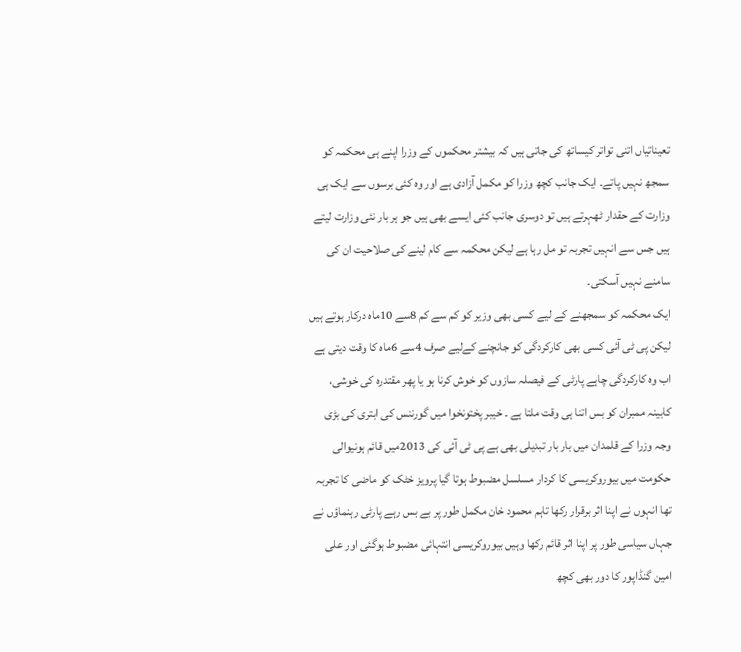تعیناتیاں اتنی تواتر کیساتھ کی جاتی ہیں کہ بیشتر محکموں کے وزرا اپنے ہی محکمہ کو سمجھ نہیں پاتے۔ ایک جانب کچھ وزرا کو مکمل آزادی ہے اور وہ کئی برسوں سے ایک ہی وزارت کے حقدار ٹھہرتے ہیں تو دوسری جانب کئی ایسے بھی ہیں جو ہر بار نئی وزارت لیتے ہیں جس سے انہیں تجربہ تو مل رہا ہے لیکن محکمہ سے کام لینے کی صلاحیت ان کی سامنے نہیں آسکتی۔
ایک محکمہ کو سمجھنے کے لیے کسی بھی وزیر کو کم سے کم 8سے 10ماہ درکار ہوتے ہیں لیکن پی ٹی آئی کسی بھی کارکردگی کو جانچنے کےلیے صرف 4سے 6ماہ کا وقت دیتی ہے اب وہ کارکردگی چاہے پارٹی کے فیصلہ سازوں کو خوش کرنا ہو یا پھر مقتدرہ کی خوشی، کابینہ ممبران کو بس اتنا ہی وقت ملتا ہے ۔ خیبر پختونخوا میں گورننس کی ابتری کی بڑی وجہ وزرا کے قلمدان میں بار بار تبدیلی بھی ہے پی ٹی آئی کی 2013میں قائم ہونیوالی حکومت میں بیوروکریسی کا کردار مسلسل مضبوط ہوتا گیا پرویز خٹک کو ماضی کا تجربہ تھا انہوں نے اپنا اثر برقرار رکھا تاہم محمود خان مکمل طور پر بے بس رہے پارٹی رہنماؤں نے جہاں سیاسی طور پر اپنا اثر قائم رکھا وہیں بیوروکریسی انتہائی مضبوط ہوگئی اور علی امین گنڈاپور کا دور بھی کچھ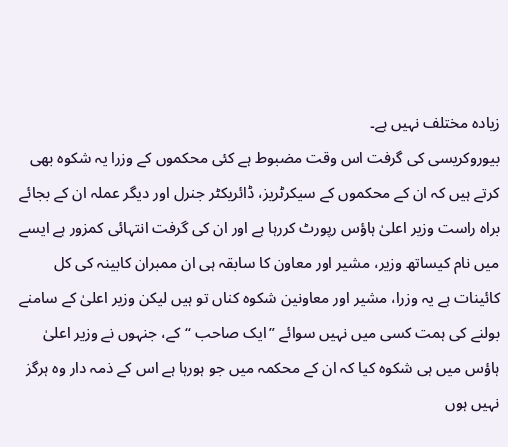زیادہ مختلف نہیں ہے۔
بیوروکریسی کی گرفت اس وقت مضبوط ہے کئی محکموں کے وزرا یہ شکوہ بھی کرتے ہیں کہ ان کے محکموں کے سیکرٹریز، ڈائریکٹر جنرل اور دیگر عملہ ان کے بجائے براہ راست وزیر اعلیٰ ہاؤس رپورٹ کررہا ہے اور ان کی گرفت انتہائی کمزور ہے ایسے میں نام کیساتھ وزیر، مشیر اور معاون کا سابقہ ہی ان ممبران کابینہ کی کل کائینات ہے یہ وزرا، مشیر اور معاونین شکوہ کناں تو ہیں لیکن وزیر اعلیٰ کے سامنے بولنے کی ہمت کسی میں نہیں سوائے ”ایک صاحب “کے، جنہوں نے وزیر اعلیٰ ہاؤس میں ہی شکوہ کیا کہ ان کے محکمہ میں جو ہورہا ہے اس کے ذمہ دار وہ ہرگز نہیں ہوں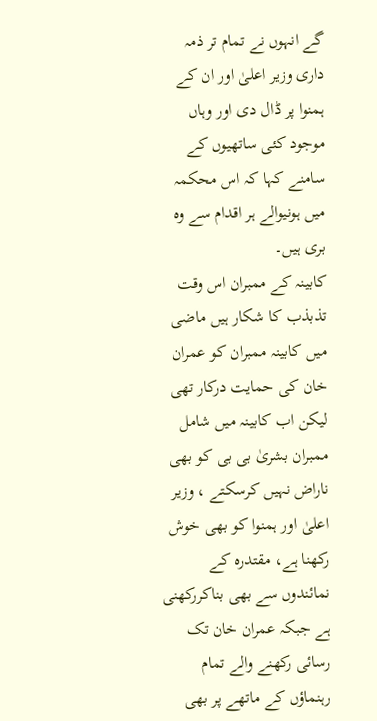گے انہوں نے تمام تر ذمہ داری وزیر اعلیٰ اور ان کے ہمنوا پر ڈال دی اور وہاں موجود کئی ساتھیوں کے سامنے کہا کہ اس محکمہ میں ہونیوالے ہر اقدام سے وہ بری ہیں۔
کابینہ کے ممبران اس وقت تذبذب کا شکار ہیں ماضی میں کابینہ ممبران کو عمران خان کی حمایت درکار تھی لیکن اب کابینہ میں شامل ممبران بشریٰ بی بی کو بھی ناراض نہیں کرسکتے ، وزیر اعلیٰ اور ہمنوا کو بھی خوش رکھنا ہے، مقتدرہ کے نمائندوں سے بھی بناکررکھنی ہے جبکہ عمران خان تک رسائی رکھنے والے تمام رہنماؤں کے ماتھے پر بھی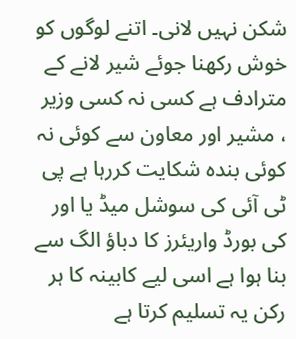شکن نہیں لانی۔ اتنے لوگوں کو خوش رکھنا جوئے شیر لانے کے مترادف ہے کسی نہ کسی وزیر ، مشیر اور معاون سے کوئی نہ کوئی بندہ شکایت کررہا ہے پی ٹی آئی کی سوشل میڈ یا اور کی بورڈ واریئرز کا دباؤ الگ سے بنا ہوا ہے اسی لیے کابینہ کا ہر رکن یہ تسلیم کرتا ہے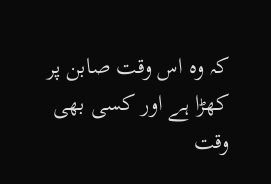کہ وہ اس وقت صابن پر کھڑا ہے اور کسی بھی وقت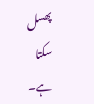پھسل سکتا ہے۔